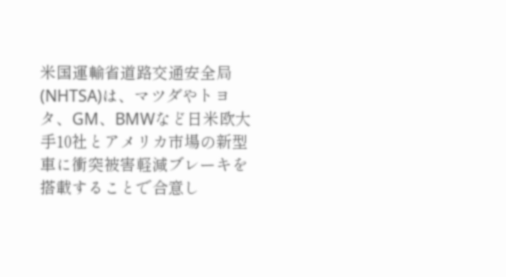米国運輸省道路交通安全局(NHTSA)は、マツダやトヨタ、GM、BMWなど日米欧大手10社とアメリカ市場の新型車に衝突被害軽減ブレーキを搭載することで合意し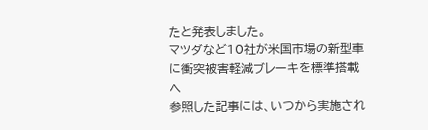たと発表しました。
マツダなど10社が米国市場の新型車に衝突被害軽減ブレーキを標準搭載へ
参照した記事には、いつから実施され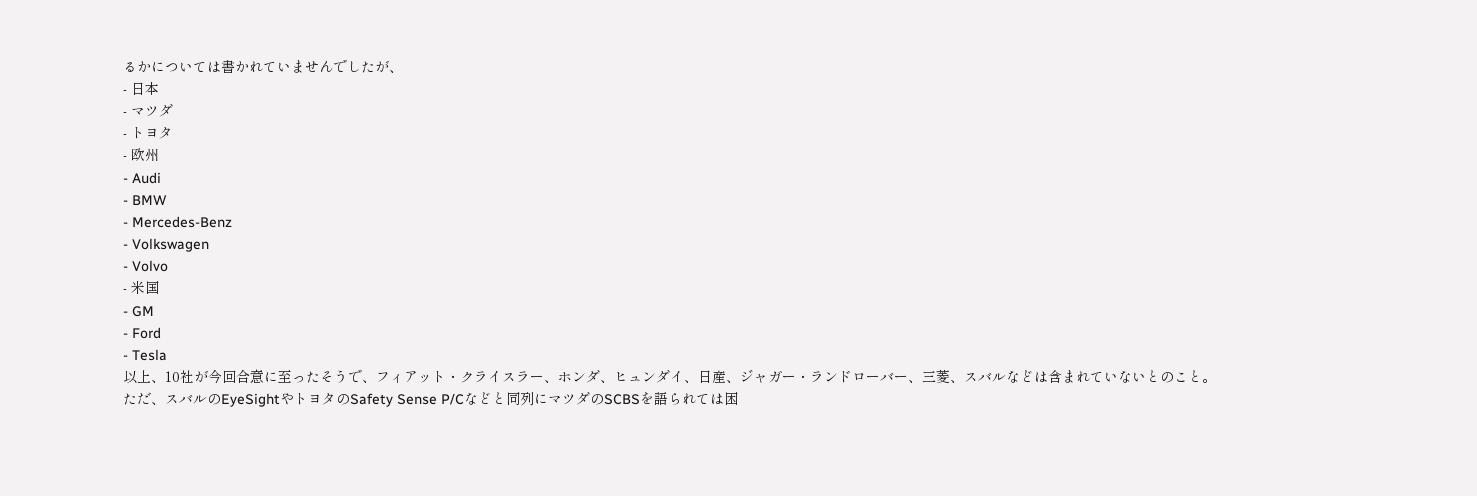るかについては書かれていませんでしたが、
- 日本
- マツダ
- トヨタ
- 欧州
- Audi
- BMW
- Mercedes-Benz
- Volkswagen
- Volvo
- 米国
- GM
- Ford
- Tesla
以上、10社が今回合意に至ったそうで、フィアット・クライスラー、ホンダ、ヒュンダイ、日産、ジャガー・ランドローバー、三菱、スバルなどは含まれていないとのこと。
ただ、スバルのEyeSightやトヨタのSafety Sense P/Cなどと同列にマツダのSCBSを語られては困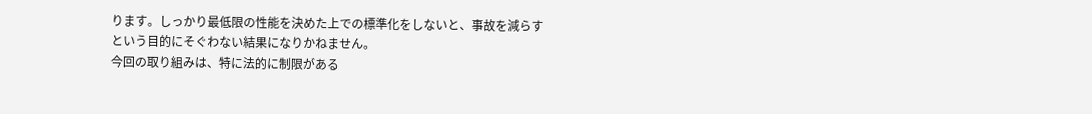ります。しっかり最低限の性能を決めた上での標準化をしないと、事故を減らすという目的にそぐわない結果になりかねません。
今回の取り組みは、特に法的に制限がある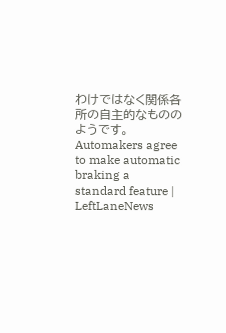わけではなく関係各所の自主的なもののようです。
Automakers agree to make automatic braking a standard feature | LeftLaneNews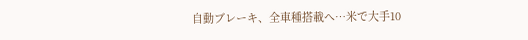自動ブレーキ、全車種搭載へ…米で大手10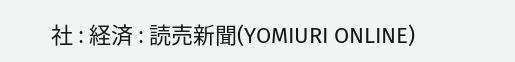社 : 経済 : 読売新聞(YOMIURI ONLINE)